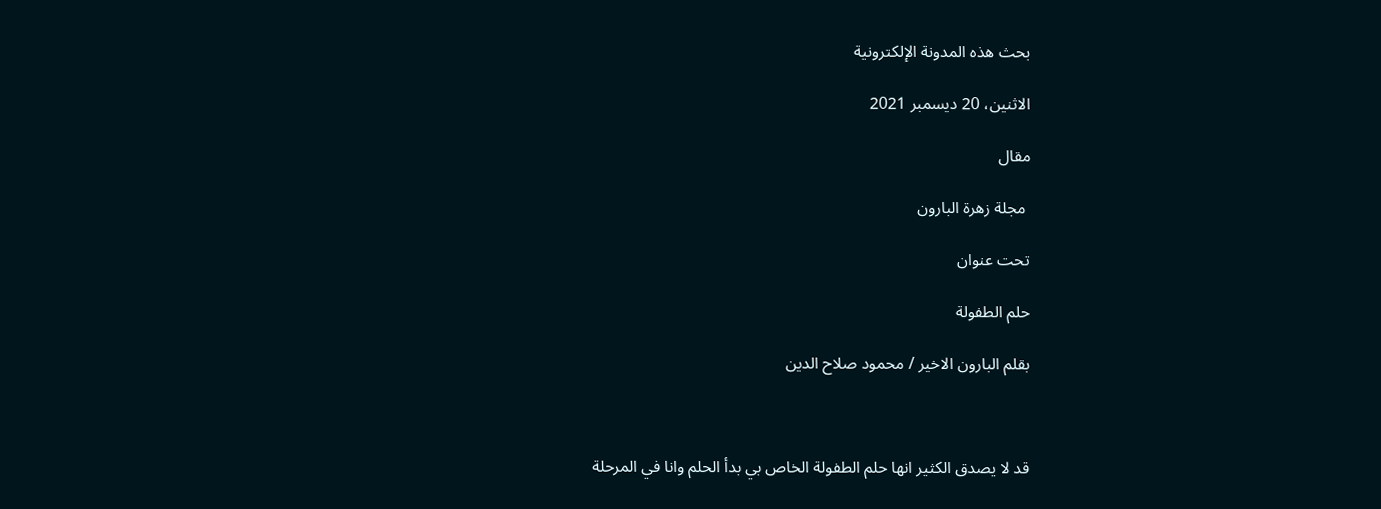بحث هذه المدونة الإلكترونية

الاثنين، 20 ديسمبر 2021

مقال

 مجلة زهرة البارون

تحت عنوان

حلم الطفولة

بقلم البارون الاخير / محمود صلاح الدين



قد لا يصدق الكثير انها حلم الطفولة الخاص بي بدأ الحلم وانا في المرحلة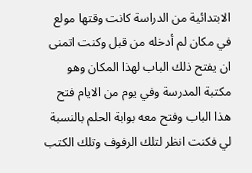الابتدائية من الدراسة كانت وقتها مولع في مكان لم أدخله من قبل وكنت اتمنى ان يفتح ذلك الباب لهذا المكان وهو مكتبة المدرسة وفي يوم من الايام فتح هذا الباب وفتح معه بوابة الحلم بالنسبة لي فكنت انظر لتلك الرفوف وتلك الكتب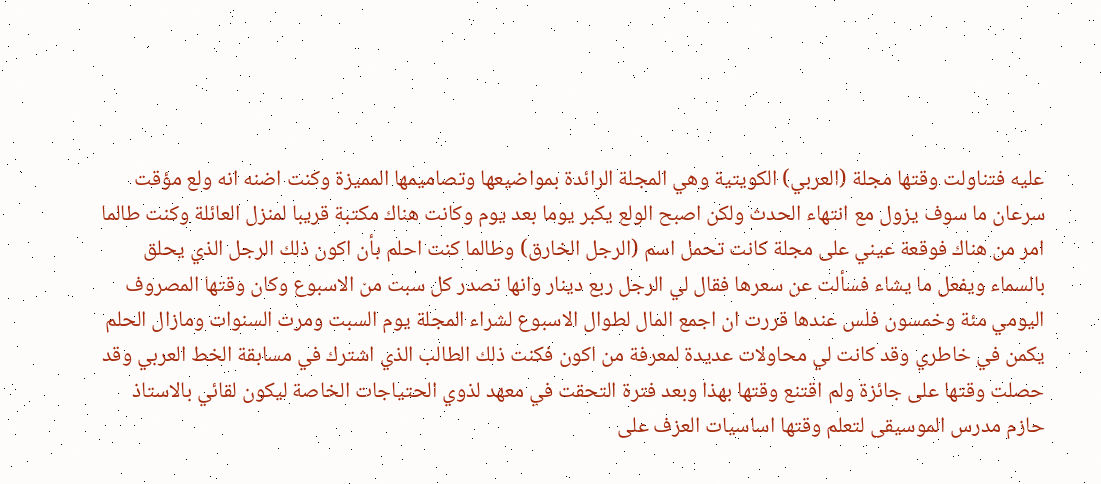عليه فتناولت وقتها مجلة (العربي) الكويتية وهي المجلة الرائدة بمواضيعها وتصاميمها المميزة وكنت اضنه انه ولع مؤقت سرعان ما سوف يزول مع انتهاء الحدث ولكن اصبح الولع يكبر يوما بعد يوم وكانت هناك مكتبة قريبا لمنزل العائلة وكنت طالما امر من هناك فوقعة عيني على مجلة كانت تحمل اسم (الرجل الخارق) وطالما كنت احلم بأن اكون ذلك الرجل الذي يحلق بالسماء ويفعل ما يشاء فسألت عن سعرها فقال لي الرجل ربع دينار وانها تصدر كل سبت من الاسبوع وكان وقتها المصروف اليومي مئة وخمسون فلس عندها قررت ان اجمع المال لطوال الاسبوع لشراء المجلة يوم السبت ومرت السنوات ومازال الحلم يكمن في خاطري وقد كانت لي محاولات عديدة لمعرفة من اكون فكنت ذلك الطالب الذي اشترك في مسابقة الخط العربي وقد حصلت وقتها على جائزة ولم اقتنع وقتها بهذا وبعد فترة التحقت في معهد لذوي الحتياجات الخاصة ليكون لقائي بالاستاذ حازم مدرس الموسيقى لتعلم وقتها اساسيات العزف على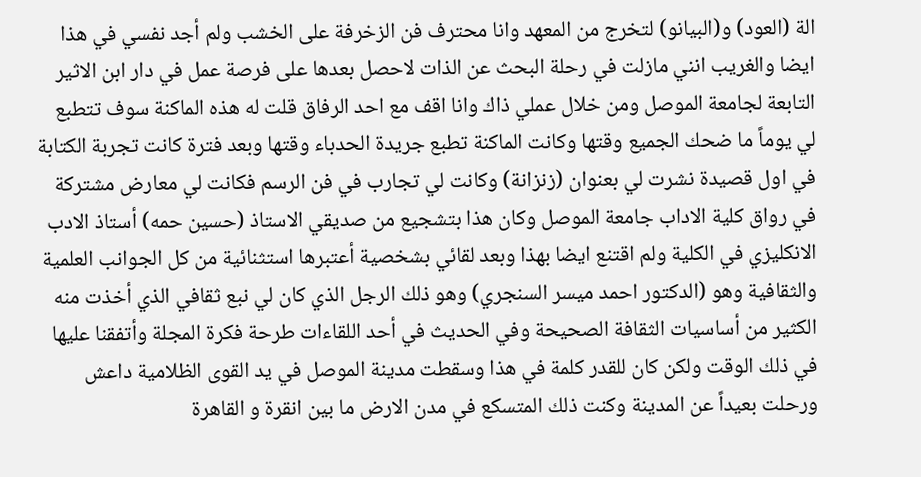الة (العود) و(البيانو) لتخرج من المعهد وانا محترف فن الزخرفة على الخشب ولم أجد نفسي في هذا ايضا والغريب انني مازلت في رحلة البحث عن الذات لاحصل بعدها على فرصة عمل في دار ابن الاثير التابعة لجامعة الموصل ومن خلال عملي ذاك وانا اقف مع احد الرفاق قلت له هذه الماكنة سوف تتطبع لي يوماً ما ضحك الجميع وقتها وكانت الماكنة تطبع جريدة الحدباء وقتها وبعد فترة كانت تجربة الكتابة في اول قصيدة نشرت لي بعنوان (زنزانة) وكانت لي تجارب في فن الرسم فكانت لي معارض مشتركة في رواق كلية الاداب جامعة الموصل وكان هذا بتشجيع من صديقي الاستاذ (حسين حمه) أستاذ الادب الانكليزي في الكلية ولم اقتنع ايضا بهذا وبعد لقائي بشخصية أعتبرها استثنائية من كل الجوانب العلمية والثقافية وهو (الدكتور احمد ميسر السنجري) وهو ذلك الرجل الذي كان لي نبع ثقافي الذي أخذت منه الكثير من أساسيات الثقافة الصحيحة وفي الحديث في أحد اللقاءات طرحة فكرة المجلة وأتفقنا عليها في ذلك الوقت ولكن كان للقدر كلمة في هذا وسقطت مدينة الموصل في يد القوى الظلامية داعش ورحلت بعيداً عن المدينة وكنت ذلك المتسكع في مدن الارض ما بين انقرة و القاهرة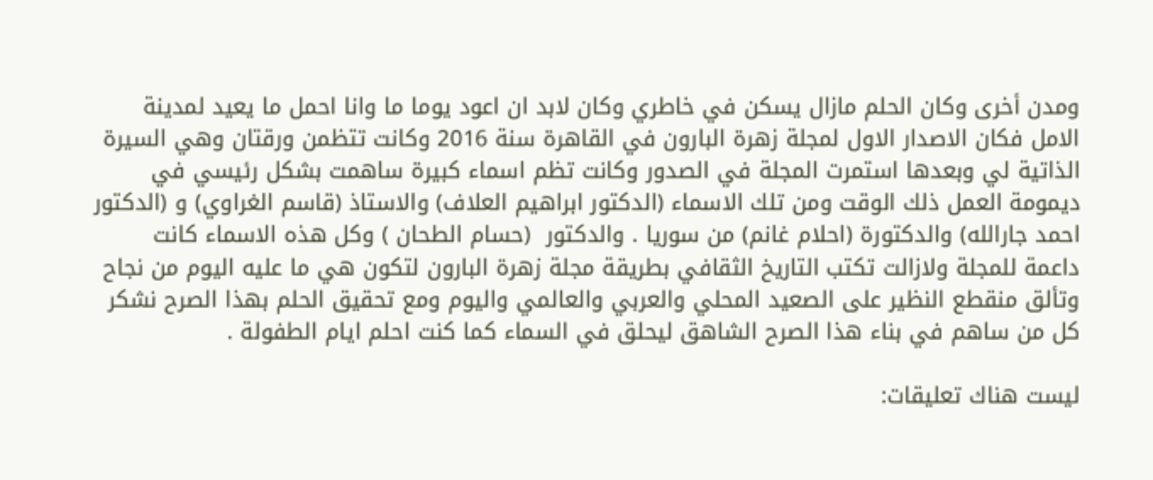ومدن أخرى وكان الحلم مازال يسكن في خاطري وكان لابد ان اعود يوما ما وانا احمل ما يعيد لمدينة الامل فكان الاصدار الاول لمجلة زهرة البارون في القاهرة سنة 2016 وكانت تتظمن ورقتان وهي السيرة الذاتية لي وبعدها استمرت المجلة في الصدور وكانت تظم اسماء كبيرة ساهمت بشكل رئيسي في ديمومة العمل ذلك الوقت ومن تلك الاسماء (الدكتور ابراهيم العلاف) والاستاذ (قاسم الغراوي) و (الدكتور احمد جارالله) والدكتورة (احلام غانم) من سوريا . والدكتور  (حسام الطحان ) وكل هذه الاسماء كانت داعمة للمجلة ولازالت تكتب التاريخ الثقافي بطريقة مجلة زهرة البارون لتكون هي ما عليه اليوم من نجاح وتألق منقطع النظير على الصعيد المحلي والعربي والعالمي واليوم ومع تحقيق الحلم بهذا الصرح نشكر كل من ساهم في بناء هذا الصرح الشاهق ليحلق في السماء كما كنت احلم ايام الطفولة .

ليست هناك تعليقات: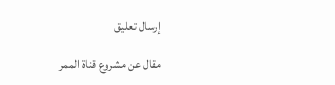إرسال تعليق

مقال عن مشروع قناة الممر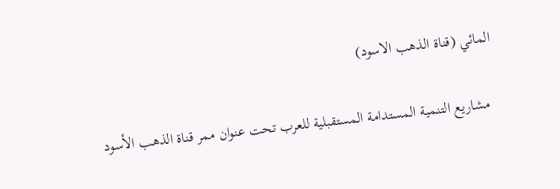المائي (قناة الذهب الاسود)

  مشاريع التنمية المستدامة المستقبلية للعرب تحت عنوان ممر قناة الذهب الأسود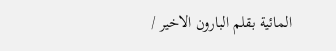المائية بقلم البارون الاخير /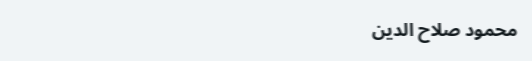محمود صلاح الدين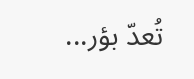تُعدّ بؤر...